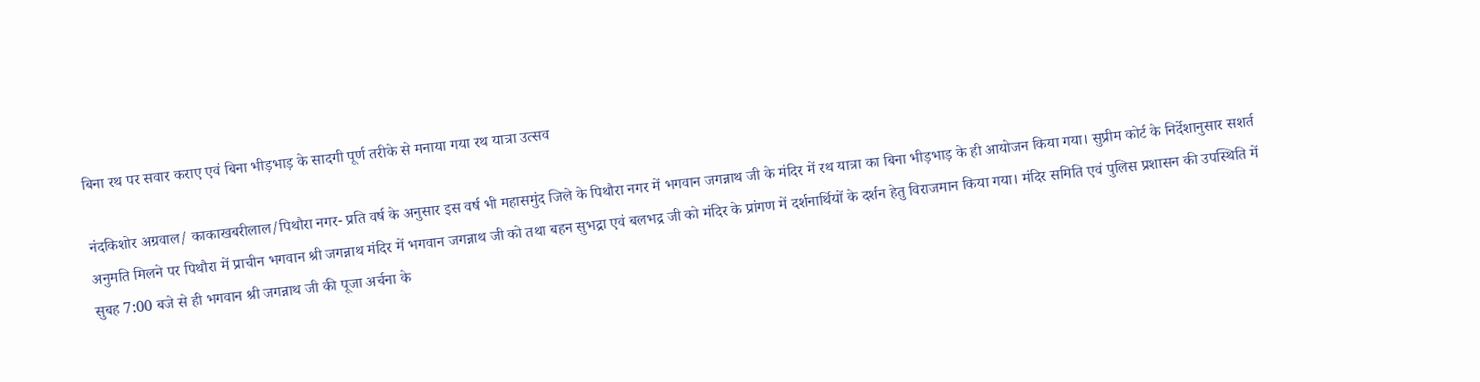बिना रथ पर सवार कराए एवं बिना भीड़भाड़ के सादगी पूर्ण तरीके से मनाया गया रथ यात्रा उत्सव

नंदकिशोर अग्रवाल/ काकाखबरीलाल/पिथौरा नगर- प्रति वर्ष के अनुसार इस वर्ष भी महासमुंद जिले के पिथौरा नगर में भगवान जगन्नाथ जी के मंदिर में रथ यात्रा का बिना भीड़भाड़ के ही आयोजन किया गया। सुप्रीम कोर्ट के निर्देशानुसार सशर्त अनुमति मिलने पर पिथौरा में प्राचीन भगवान श्री जगन्नाथ मंदिर में भगवान जगन्नाथ जी को तथा बहन सुभद्रा एवं बलभद्र जी को मंदिर के प्रांगण में दर्शनार्थियों के दर्शन हेतु विराजमान किया गया। मंदिर समिति एवं पुलिस प्रशासन की उपस्थिति में सुबह 7:00 बजे से ही भगवान श्री जगन्नाथ जी की पूजा अर्चना के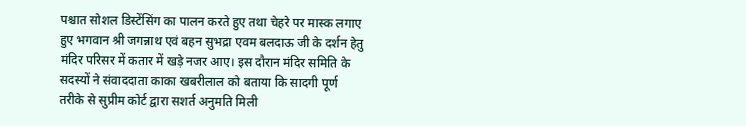पश्चात सोशल डिस्टेंसिंग का पालन करते हुए तथा चेहरे पर मास्क लगाए हुए भगवान श्री जगन्नाथ एवं बहन सुभद्रा एवम बलदाऊ जी के दर्शन हेतु मंदिर परिसर में कतार में खड़े नजर आए। इस दौरान मंदिर समिति के सदस्यों ने संवाददाता काका खबरीलाल को बताया कि सादगी पूर्ण तरीके से सुप्रीम कोर्ट द्वारा सशर्त अनुमति मिली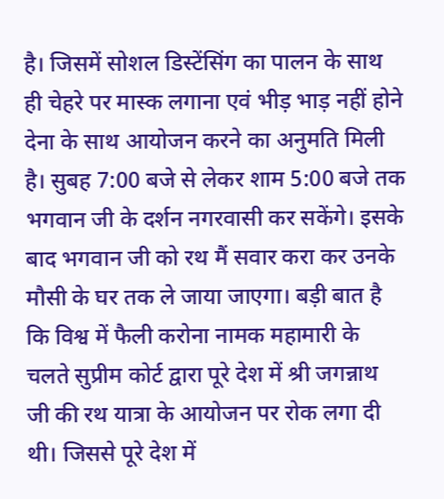है। जिसमें सोशल डिस्टेंसिंग का पालन के साथ ही चेहरे पर मास्क लगाना एवं भीड़ भाड़ नहीं होने देना के साथ आयोजन करने का अनुमति मिली है। सुबह 7:00 बजे से लेकर शाम 5:00 बजे तक भगवान जी के दर्शन नगरवासी कर सकेंगे। इसके बाद भगवान जी को रथ मैं सवार करा कर उनके मौसी के घर तक ले जाया जाएगा। बड़ी बात है कि विश्व में फैली करोना नामक महामारी के चलते सुप्रीम कोर्ट द्वारा पूरे देश में श्री जगन्नाथ जी की रथ यात्रा के आयोजन पर रोक लगा दी थी। जिससे पूरे देश में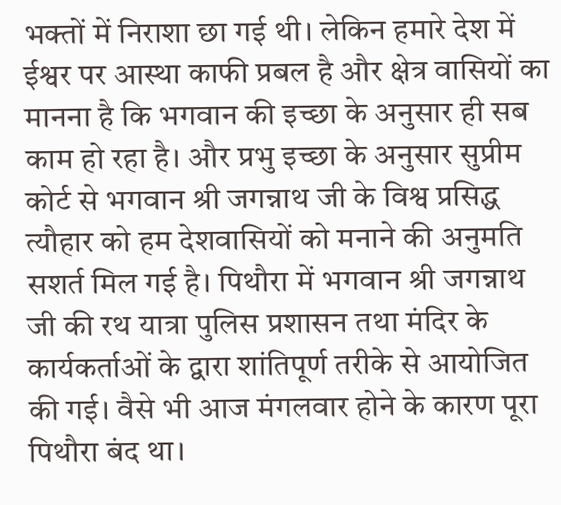भक्तों में निराशा छा गई थी। लेकिन हमारे देश में ईश्वर पर आस्था काफी प्रबल है और क्षेत्र वासियों का मानना है कि भगवान की इच्छा के अनुसार ही सब काम हो रहा है। और प्रभु इच्छा के अनुसार सुप्रीम कोर्ट से भगवान श्री जगन्नाथ जी के विश्व प्रसिद्ध त्यौहार को हम देशवासियों को मनाने की अनुमति सशर्त मिल गई है। पिथौरा में भगवान श्री जगन्नाथ जी की रथ यात्रा पुलिस प्रशासन तथा मंदिर के कार्यकर्ताओं के द्वारा शांतिपूर्ण तरीके से आयोजित की गई। वैसे भी आज मंगलवार होने के कारण पूरा पिथौरा बंद था।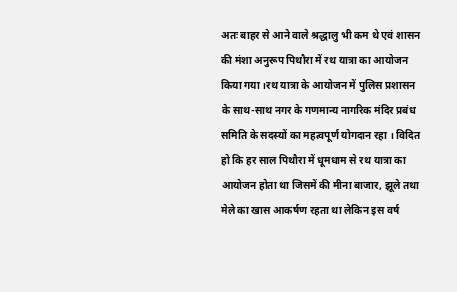अतः बाहर से आने वाले श्रद्धालु भी कम थे एवं शासन की मंशा अनुरूप पिथौरा में रथ यात्रा का आयोजन किया गया ।रथ यात्रा के आयोजन में पुलिस प्रशासन के साथ-साथ नगर के गणमान्य नागरिक मंदिर प्रबंध समिति के सदस्यों का महत्वपूर्ण योगदान रहा । विदित हो कि हर साल पिथौरा में धूमधाम से रथ यात्रा का आयोजन होता था जिसमें की मीना बाजार, झूले तथा मेले का खास आकर्षण रहता था लेकिन इस वर्ष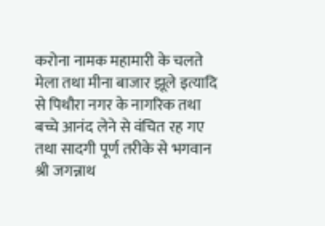करोना नामक महामारी के चलते मेला तथा मीना बाजार झूले इत्यादि से पिथौरा नगर के नागरिक तथा बच्चे आनंद लेने से वंचित रह गए तथा सादगी पूर्ण तरीके से भगवान श्री जगन्नाथ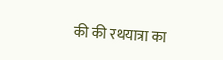की की रथयात्रा का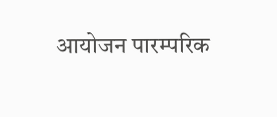आयोजन पारम्परिक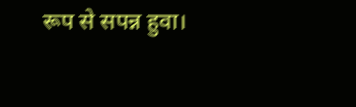रूप से सपन्न हुवा।